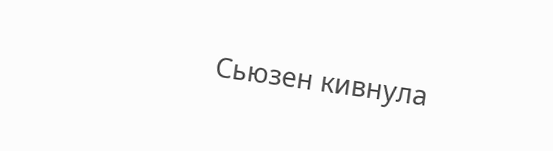Сьюзен кивнула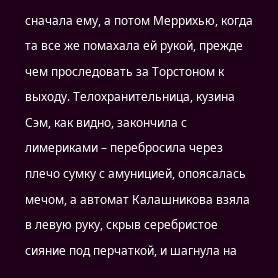сначала ему, а потом Меррихью, когда та все же помахала ей рукой, прежде чем проследовать за Торстоном к выходу. Телохранительница, кузина Сэм, как видно, закончила с лимериками – перебросила через плечо сумку с амуницией, опоясалась мечом, а автомат Калашникова взяла в левую руку, скрыв серебристое сияние под перчаткой, и шагнула на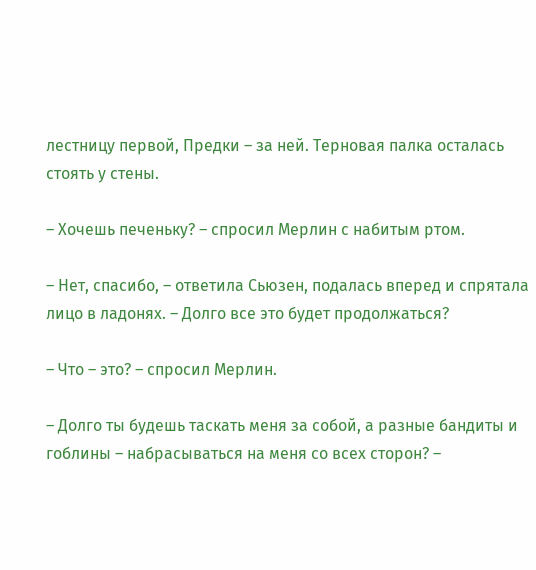лестницу первой, Предки – за ней. Терновая палка осталась стоять у стены.

– Хочешь печеньку? – спросил Мерлин с набитым ртом.

– Нет, спасибо, – ответила Сьюзен, подалась вперед и спрятала лицо в ладонях. – Долго все это будет продолжаться?

– Что – это? – спросил Мерлин.

– Долго ты будешь таскать меня за собой, а разные бандиты и гоблины – набрасываться на меня со всех сторон? –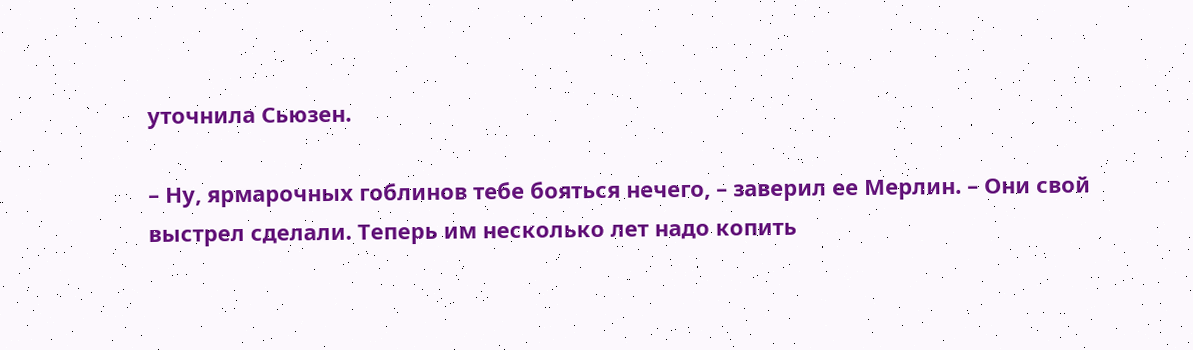уточнила Сьюзен.

– Ну, ярмарочных гоблинов тебе бояться нечего, – заверил ее Мерлин. – Они свой выстрел сделали. Теперь им несколько лет надо копить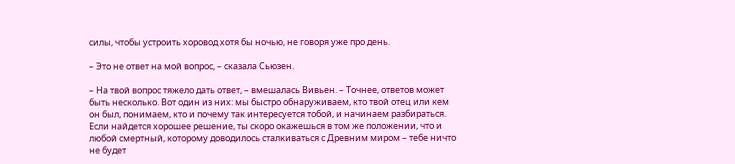силы, чтобы устроить хоровод хотя бы ночью, не говоря уже про день.

– Это не ответ на мой вопрос, – сказала Сьюзен.

– На твой вопрос тяжело дать ответ, – вмешалась Вивьен. – Точнее, ответов может быть несколько. Вот один из них: мы быстро обнаруживаем, кто твой отец или кем он был, понимаем, кто и почему так интересуется тобой, и начинаем разбираться. Если найдется хорошее решение, ты скоро окажешься в том же положении, что и любой смертный, которому доводилось сталкиваться с Древним миром – тебе ничто не будет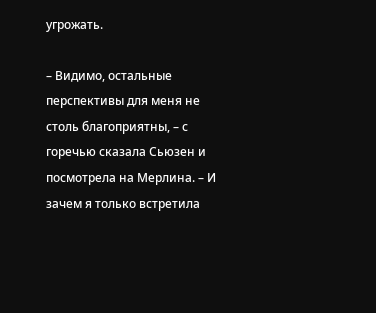угрожать.

– Видимо, остальные перспективы для меня не столь благоприятны, – с горечью сказала Сьюзен и посмотрела на Мерлина. – И зачем я только встретила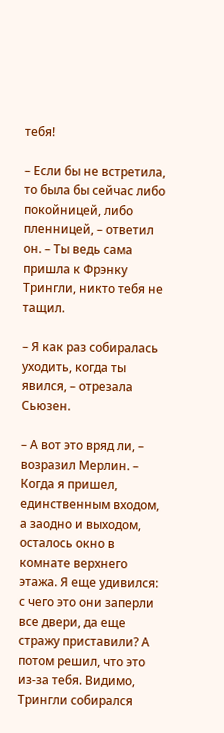тебя!

– Если бы не встретила, то была бы сейчас либо покойницей, либо пленницей, – ответил он. – Ты ведь сама пришла к Фрэнку Трингли, никто тебя не тащил.

– Я как раз собиралась уходить, когда ты явился, – отрезала Сьюзен.

– А вот это вряд ли, – возразил Мерлин. – Когда я пришел, единственным входом, а заодно и выходом, осталось окно в комнате верхнего этажа. Я еще удивился: с чего это они заперли все двери, да еще стражу приставили? А потом решил, что это из-за тебя. Видимо, Трингли собирался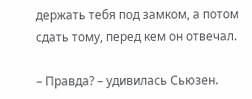держать тебя под замком, а потом сдать тому, перед кем он отвечал.

– Правда? – удивилась Сьюзен.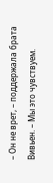– Он не врет, – поддержала брата Вивьен. – Мы это чувствуем.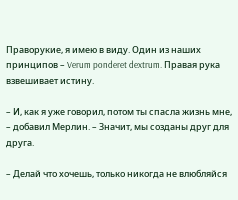Праворукие, я имею в виду. Один из наших принципов – Verum ponderet dextrum. Правая рука взвешивает истину.

– И, как я уже говорил, потом ты спасла жизнь мне, – добавил Мерлин. – Значит, мы созданы друг для друга.

– Делай что хочешь, только никогда не влюбляйся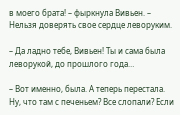в моего брата! – фыркнула Вивьен. – Нельзя доверять свое сердце леворуким.

– Да ладно тебе, Вивьен! Ты и сама была леворукой, до прошлого года…

– Вот именно, была. А теперь перестала. Ну, что там с печеньем? Все слопали? Если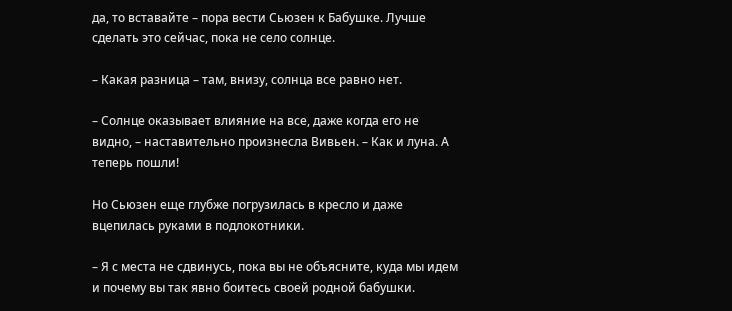да, то вставайте – пора вести Сьюзен к Бабушке. Лучше сделать это сейчас, пока не село солнце.

– Какая разница – там, внизу, солнца все равно нет.

– Солнце оказывает влияние на все, даже когда его не видно, – наставительно произнесла Вивьен. – Как и луна. А теперь пошли!

Но Сьюзен еще глубже погрузилась в кресло и даже вцепилась руками в подлокотники.

– Я с места не сдвинусь, пока вы не объясните, куда мы идем и почему вы так явно боитесь своей родной бабушки.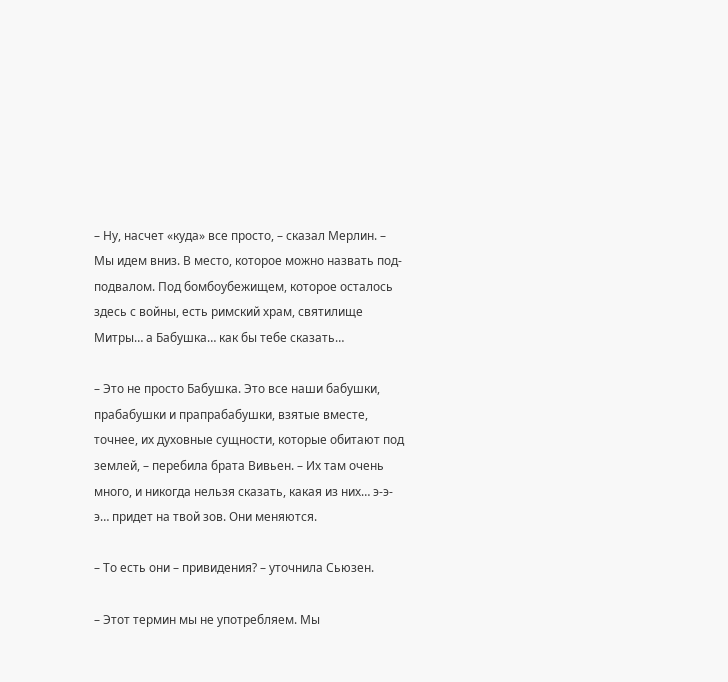– Ну, насчет «куда» все просто, – сказал Мерлин. – Мы идем вниз. В место, которое можно назвать под-подвалом. Под бомбоубежищем, которое осталось здесь с войны, есть римский храм, святилище Митры… а Бабушка… как бы тебе сказать…

– Это не просто Бабушка. Это все наши бабушки, прабабушки и прапрабабушки, взятые вместе, точнее, их духовные сущности, которые обитают под землей, – перебила брата Вивьен. – Их там очень много, и никогда нельзя сказать, какая из них… э-э-э… придет на твой зов. Они меняются.

– То есть они – привидения? – уточнила Сьюзен.

– Этот термин мы не употребляем. Мы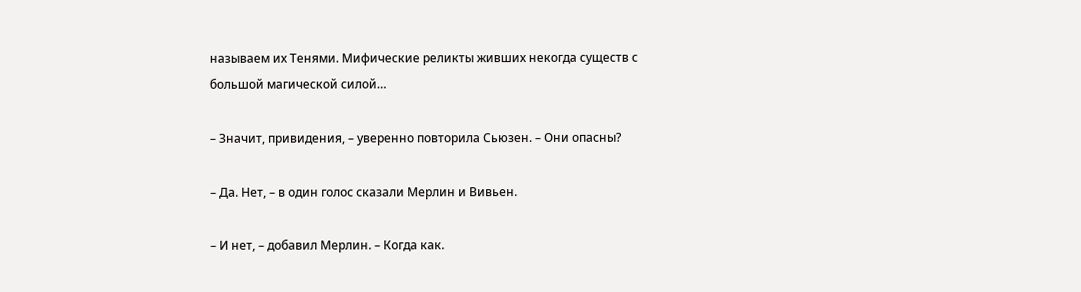называем их Тенями. Мифические реликты живших некогда существ с большой магической силой…

– Значит, привидения, – уверенно повторила Сьюзен. – Они опасны?

– Да. Нет, – в один голос сказали Мерлин и Вивьен.

– И нет, – добавил Мерлин. – Когда как.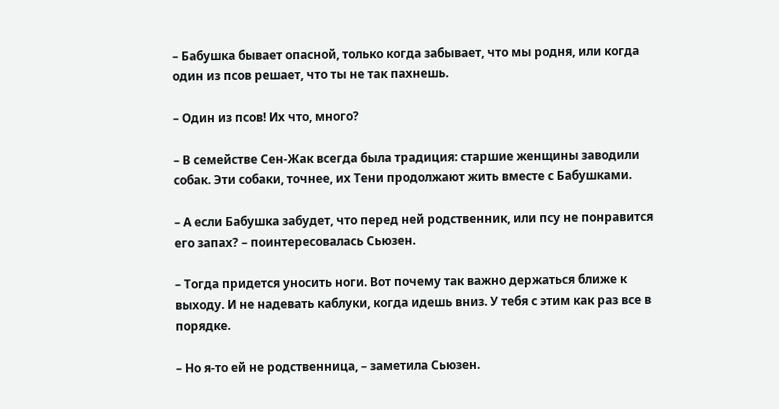– Бабушка бывает опасной, только когда забывает, что мы родня, или когда один из псов решает, что ты не так пахнешь.

– Один из псов! Их что, много?

– В семействе Сен-Жак всегда была традиция: старшие женщины заводили собак. Эти собаки, точнее, их Тени продолжают жить вместе с Бабушками.

– А если Бабушка забудет, что перед ней родственник, или псу не понравится его запах? – поинтересовалась Сьюзен.

– Тогда придется уносить ноги. Вот почему так важно держаться ближе к выходу. И не надевать каблуки, когда идешь вниз. У тебя с этим как раз все в порядке.

– Но я-то ей не родственница, – заметила Сьюзен.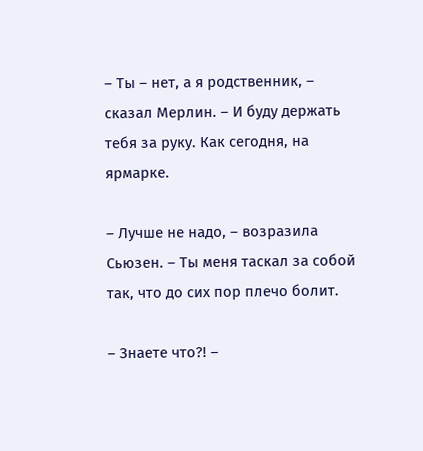– Ты – нет, а я родственник, – сказал Мерлин. – И буду держать тебя за руку. Как сегодня, на ярмарке.

– Лучше не надо, – возразила Сьюзен. – Ты меня таскал за собой так, что до сих пор плечо болит.

– Знаете что?! –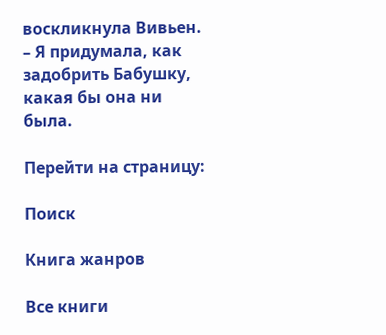воскликнула Вивьен. – Я придумала, как задобрить Бабушку, какая бы она ни была.

Перейти на страницу:

Поиск

Книга жанров

Все книги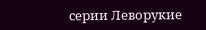серии Леворукие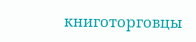книготорговцы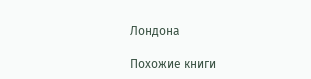Лондона

Похожие книги